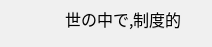世の中で,制度的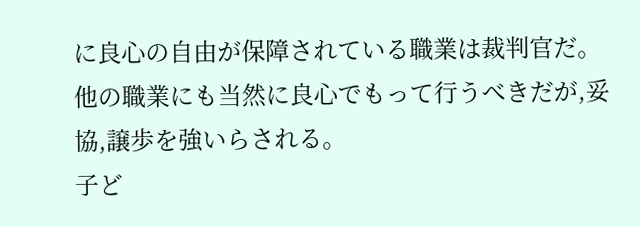に良心の自由が保障されている職業は裁判官だ。
他の職業にも当然に良心でもって行うべきだが,妥協,譲歩を強いらされる。
子ど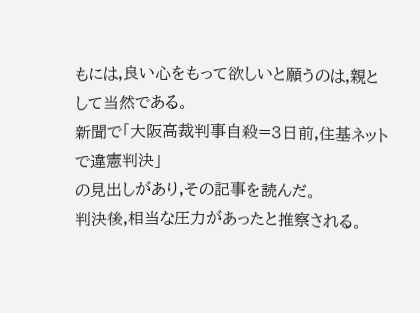もには,良い心をもって欲しいと願うのは,親として当然である。
新聞で「大阪高裁判事自殺=3日前,住基ネットで違憲判決」
の見出しがあり,その記事を読んだ。
判決後,相当な圧力があったと推察される。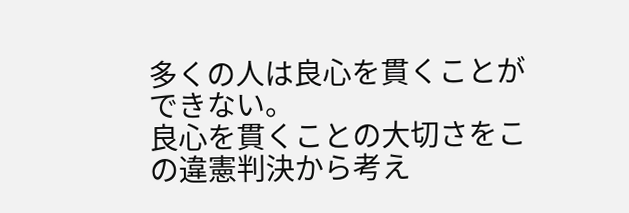多くの人は良心を貫くことができない。
良心を貫くことの大切さをこの違憲判決から考え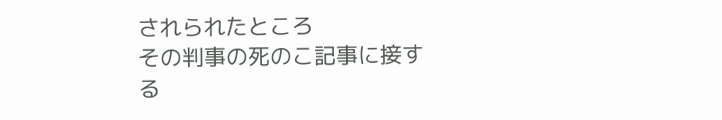されられたところ
その判事の死のこ記事に接する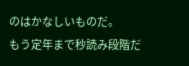のはかなしいものだ。
もう定年まで秒読み段階だ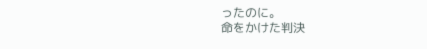ったのに。
命をかけた判決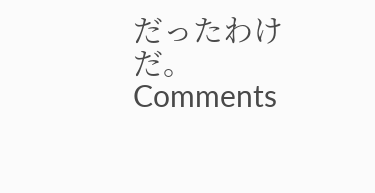だったわけだ。
Comments